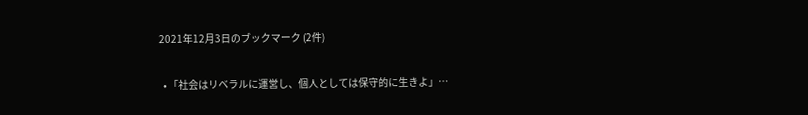2021年12月3日のブックマーク (2件)

  • 「社会はリベラルに運営し、個人としては保守的に生きよ」…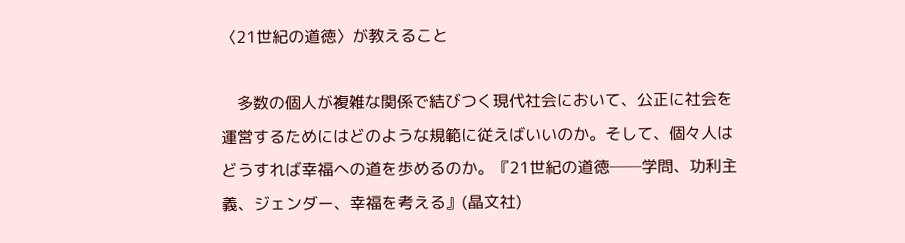〈21世紀の道徳〉が教えること

    多数の個人が複雑な関係で結びつく現代社会において、公正に社会を運営するためにはどのような規範に従えばいいのか。そして、個々人はどうすれば幸福への道を歩めるのか。『21世紀の道徳──学問、功利主義、ジェンダー、幸福を考える』(晶文社)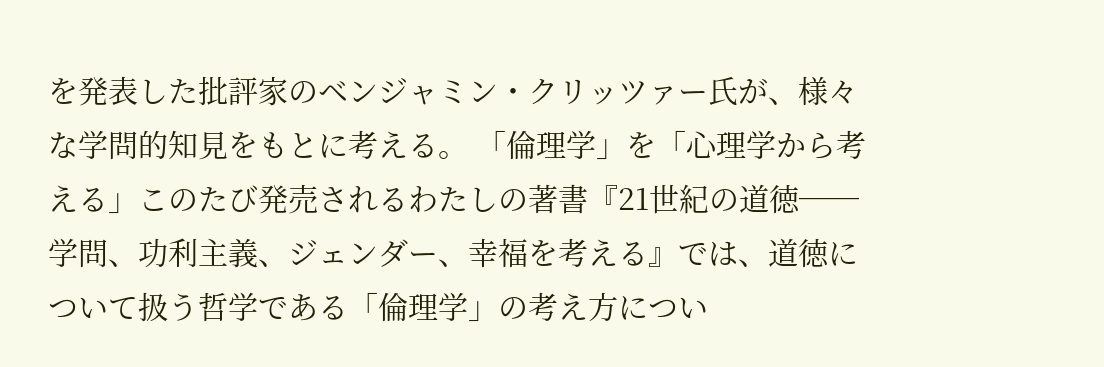を発表した批評家のベンジャミン・クリッツァー氏が、様々な学問的知見をもとに考える。 「倫理学」を「心理学から考える」このたび発売されるわたしの著書『21世紀の道徳──学問、功利主義、ジェンダー、幸福を考える』では、道徳について扱う哲学である「倫理学」の考え方につい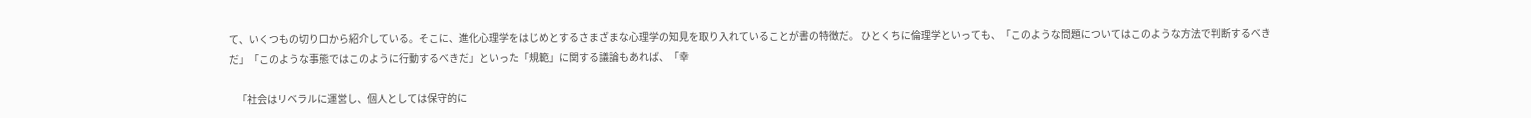て、いくつもの切り口から紹介している。そこに、進化心理学をはじめとするさまざまな心理学の知見を取り入れていることが書の特徴だ。 ひとくちに倫理学といっても、「このような問題についてはこのような方法で判断するべきだ」「このような事態ではこのように行動するべきだ」といった「規範」に関する議論もあれば、「幸

    「社会はリベラルに運営し、個人としては保守的に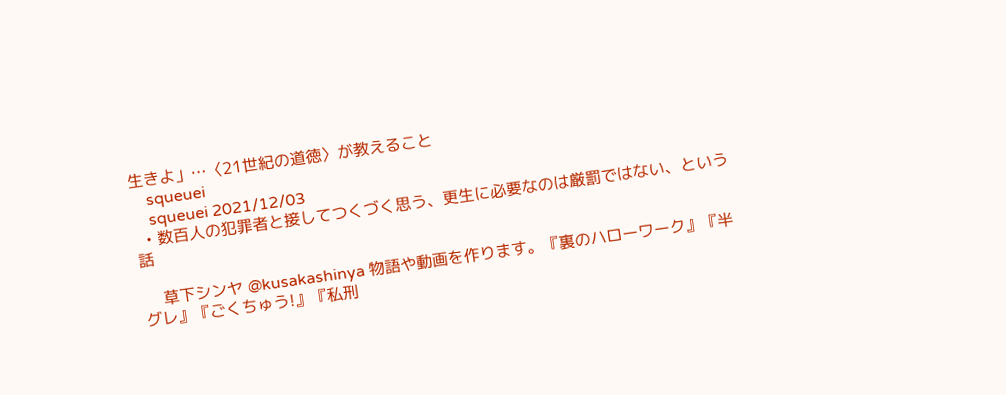生きよ」…〈21世紀の道徳〉が教えること
    squeuei
    squeuei 2021/12/03
  • 数百人の犯罪者と接してつくづく思う、更生に必要なのは厳罰ではない、という話

    草下シンヤ @kusakashinya 物語や動画を作ります。『裏のハローワーク』『半グレ』『ごくちゅう!』『私刑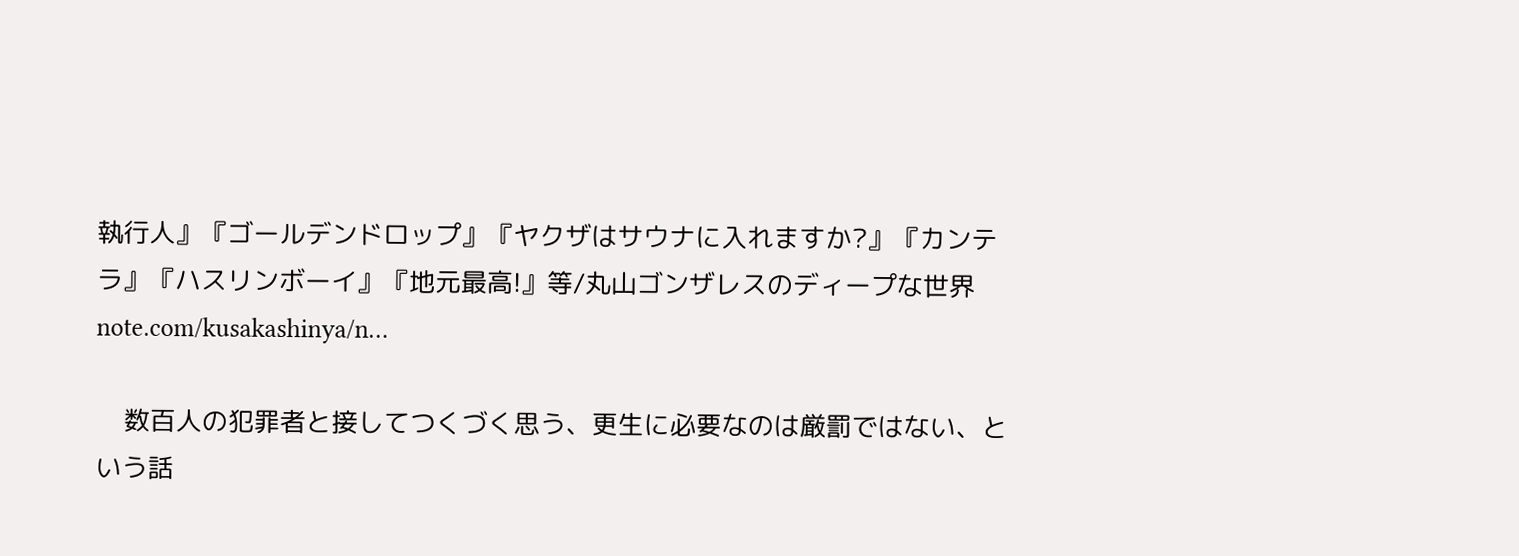執行人』『ゴールデンドロップ』『ヤクザはサウナに入れますか?』『カンテラ』『ハスリンボーイ』『地元最高!』等/丸山ゴンザレスのディープな世界 note.com/kusakashinya/n…

    数百人の犯罪者と接してつくづく思う、更生に必要なのは厳罰ではない、という話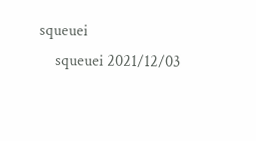squeuei
    squeuei 2021/12/03